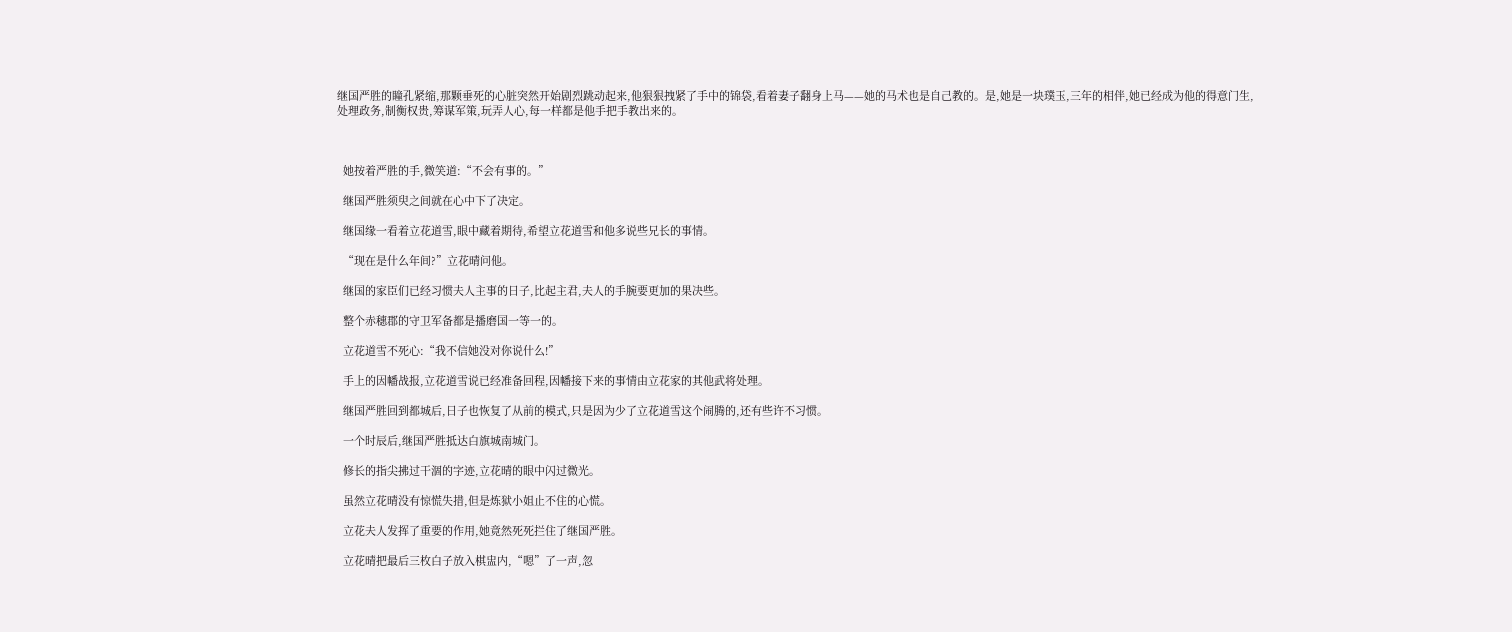继国严胜的瞳孔紧缩,那颗垂死的心脏突然开始剧烈跳动起来,他狠狠拽紧了手中的锦袋,看着妻子翻身上马——她的马术也是自己教的。是,她是一块璞玉,三年的相伴,她已经成为他的得意门生,处理政务,制衡权贵,筹谋军策,玩弄人心,每一样都是他手把手教出来的。



  她按着严胜的手,微笑道:“不会有事的。”

  继国严胜须臾之间就在心中下了决定。

  继国缘一看着立花道雪,眼中藏着期待,希望立花道雪和他多说些兄长的事情。

  “现在是什么年间?”立花晴问他。

  继国的家臣们已经习惯夫人主事的日子,比起主君,夫人的手腕要更加的果决些。

  整个赤穗郡的守卫军备都是播磨国一等一的。

  立花道雪不死心:“我不信她没对你说什么!”

  手上的因幡战报,立花道雪说已经准备回程,因幡接下来的事情由立花家的其他武将处理。

  继国严胜回到都城后,日子也恢复了从前的模式,只是因为少了立花道雪这个闹腾的,还有些许不习惯。

  一个时辰后,继国严胜抵达白旗城南城门。

  修长的指尖拂过干涸的字迹,立花晴的眼中闪过微光。

  虽然立花晴没有惊慌失措,但是炼狱小姐止不住的心慌。

  立花夫人发挥了重要的作用,她竟然死死拦住了继国严胜。

  立花晴把最后三枚白子放入棋盅内,“嗯”了一声,忽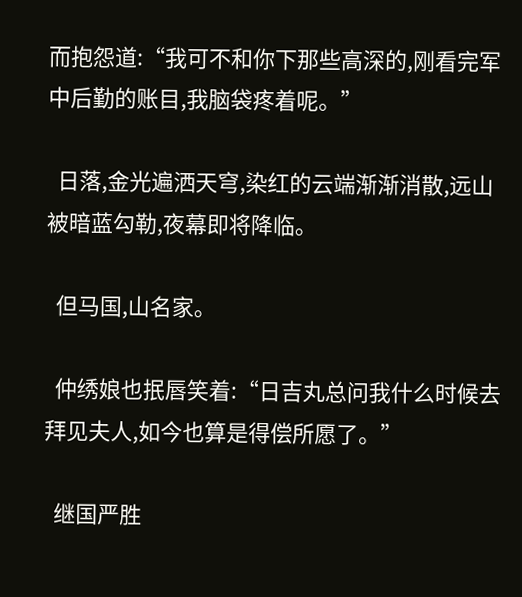而抱怨道:“我可不和你下那些高深的,刚看完军中后勤的账目,我脑袋疼着呢。”

  日落,金光遍洒天穹,染红的云端渐渐消散,远山被暗蓝勾勒,夜幕即将降临。

  但马国,山名家。

  仲绣娘也抿唇笑着:“日吉丸总问我什么时候去拜见夫人,如今也算是得偿所愿了。”

  继国严胜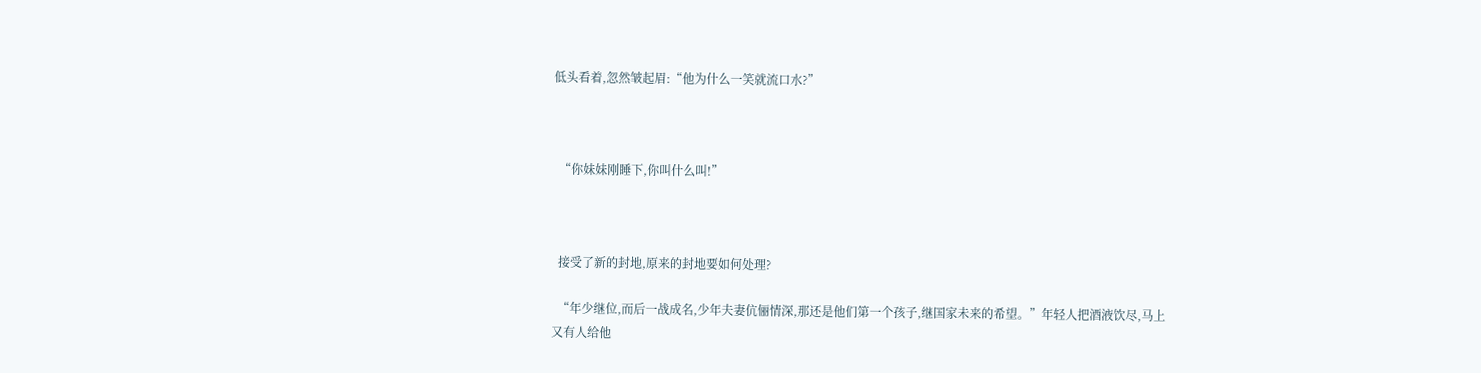低头看着,忽然皱起眉:“他为什么一笑就流口水?”



  “你妹妹刚睡下,你叫什么叫!”



  接受了新的封地,原来的封地要如何处理?

  “年少继位,而后一战成名,少年夫妻伉俪情深,那还是他们第一个孩子,继国家未来的希望。”年轻人把酒液饮尽,马上又有人给他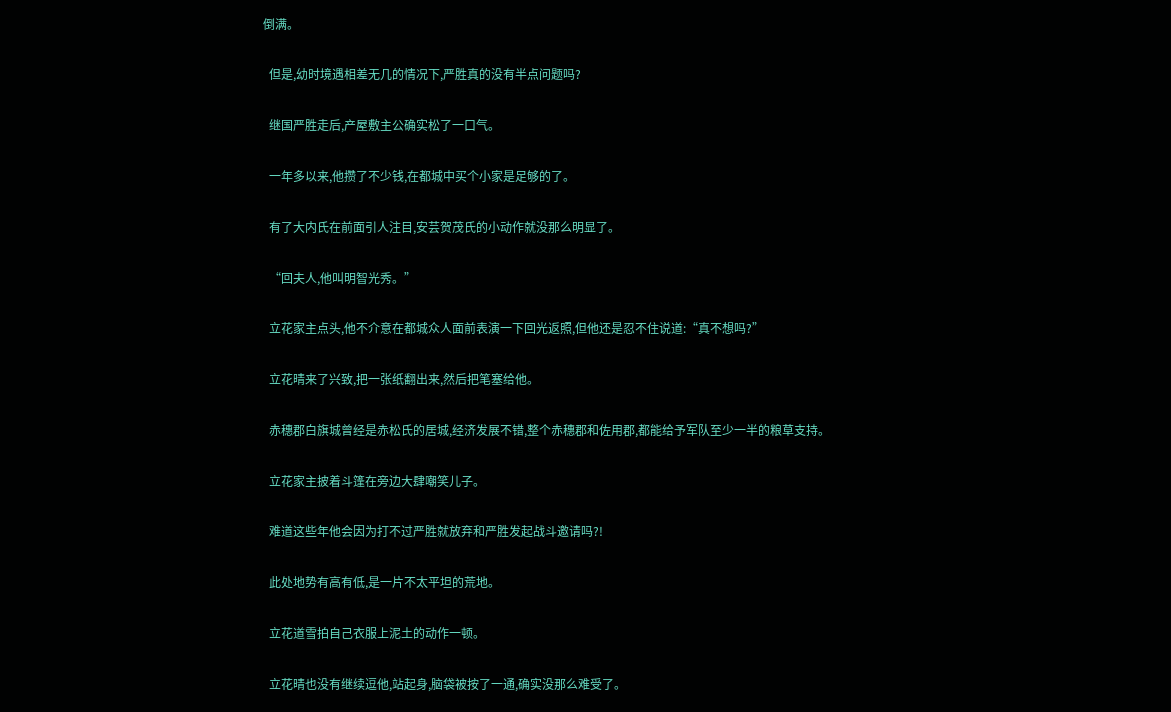倒满。

  但是,幼时境遇相差无几的情况下,严胜真的没有半点问题吗?

  继国严胜走后,产屋敷主公确实松了一口气。

  一年多以来,他攒了不少钱,在都城中买个小家是足够的了。

  有了大内氏在前面引人注目,安芸贺茂氏的小动作就没那么明显了。

  “回夫人,他叫明智光秀。”

  立花家主点头,他不介意在都城众人面前表演一下回光返照,但他还是忍不住说道:“真不想吗?”

  立花晴来了兴致,把一张纸翻出来,然后把笔塞给他。

  赤穗郡白旗城曾经是赤松氏的居城,经济发展不错,整个赤穗郡和佐用郡,都能给予军队至少一半的粮草支持。

  立花家主披着斗篷在旁边大肆嘲笑儿子。

  难道这些年他会因为打不过严胜就放弃和严胜发起战斗邀请吗?!

  此处地势有高有低,是一片不太平坦的荒地。

  立花道雪拍自己衣服上泥土的动作一顿。

  立花晴也没有继续逗他,站起身,脑袋被按了一通,确实没那么难受了。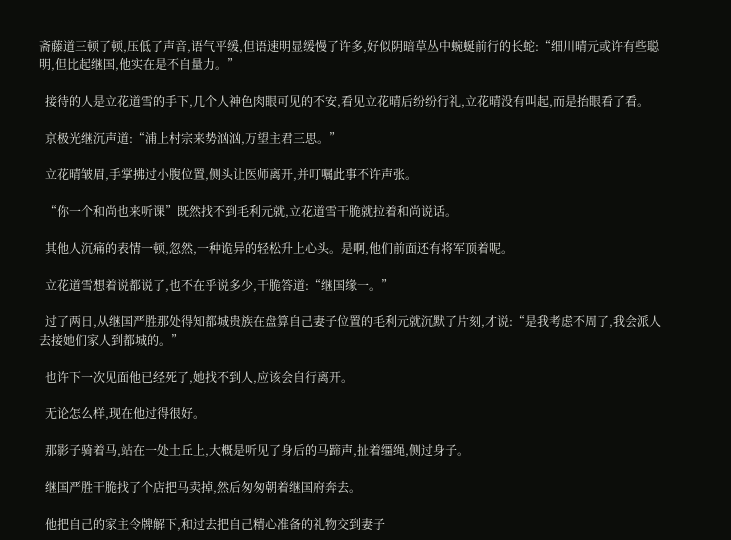斋藤道三顿了顿,压低了声音,语气平缓,但语速明显缓慢了许多,好似阴暗草丛中蜿蜒前行的长蛇:“细川晴元或许有些聪明,但比起继国,他实在是不自量力。”

  接待的人是立花道雪的手下,几个人神色肉眼可见的不安,看见立花晴后纷纷行礼,立花晴没有叫起,而是抬眼看了看。

  京极光继沉声道:“浦上村宗来势汹汹,万望主君三思。”

  立花晴皱眉,手掌拂过小腹位置,侧头让医师离开,并叮嘱此事不许声张。

  “你一个和尚也来听课”既然找不到毛利元就,立花道雪干脆就拉着和尚说话。

  其他人沉痛的表情一顿,忽然,一种诡异的轻松升上心头。是啊,他们前面还有将军顶着呢。

  立花道雪想着说都说了,也不在乎说多少,干脆答道:“继国缘一。”

  过了两日,从继国严胜那处得知都城贵族在盘算自己妻子位置的毛利元就沉默了片刻,才说:“是我考虑不周了,我会派人去接她们家人到都城的。”

  也许下一次见面他已经死了,她找不到人,应该会自行离开。

  无论怎么样,现在他过得很好。

  那影子骑着马,站在一处土丘上,大概是听见了身后的马蹄声,扯着缰绳,侧过身子。

  继国严胜干脆找了个店把马卖掉,然后匆匆朝着继国府奔去。

  他把自己的家主令牌解下,和过去把自己精心准备的礼物交到妻子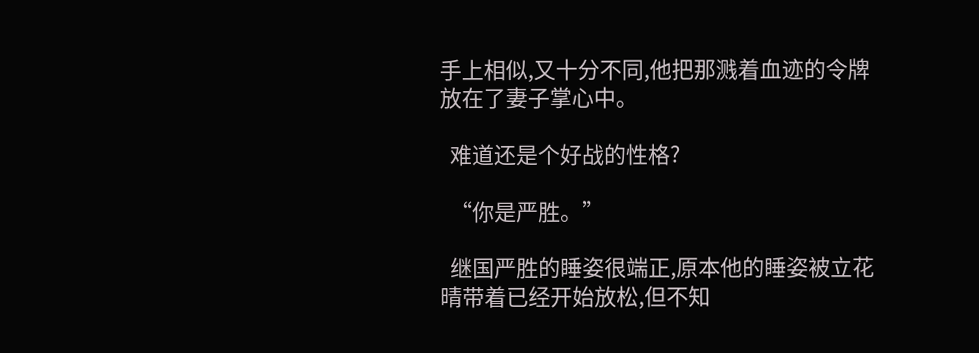手上相似,又十分不同,他把那溅着血迹的令牌放在了妻子掌心中。

  难道还是个好战的性格?

  “你是严胜。”

  继国严胜的睡姿很端正,原本他的睡姿被立花晴带着已经开始放松,但不知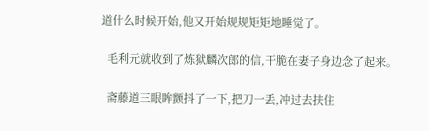道什么时候开始,他又开始规规矩矩地睡觉了。

  毛利元就收到了炼狱麟次郎的信,干脆在妻子身边念了起来。

  斋藤道三眼眸颤抖了一下,把刀一丢,冲过去扶住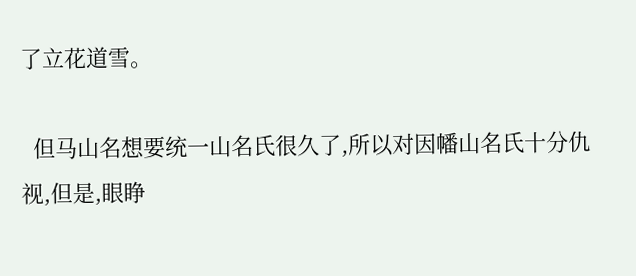了立花道雪。

  但马山名想要统一山名氏很久了,所以对因幡山名氏十分仇视,但是,眼睁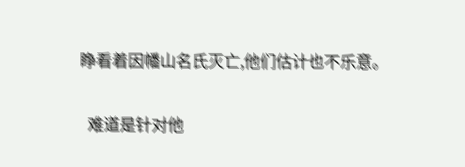睁看着因幡山名氏灭亡,他们估计也不乐意。

  难道是针对他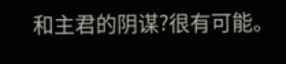和主君的阴谋?很有可能。